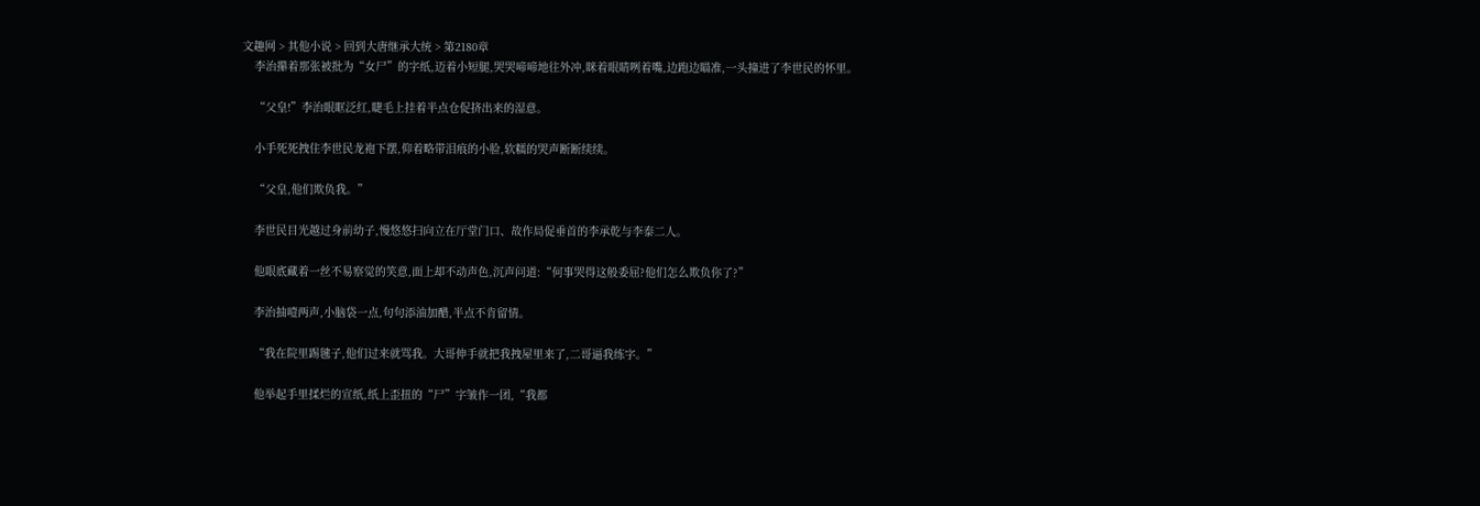文趣网 > 其他小说 > 回到大唐继承大统 > 第2180章
    李治攥着那张被批为“女尸”的字纸,迈着小短腿,哭哭啼啼地往外冲,眯着眼睛咧着嘴,边跑边瞄准,一头撞进了李世民的怀里。

    “父皇!”李治眼眶泛红,睫毛上挂着半点仓促挤出来的湿意。

    小手死死拽住李世民龙袍下摆,仰着略带泪痕的小脸,软糯的哭声断断续续。

    “父皇,他们欺负我。”

    李世民目光越过身前幼子,慢悠悠扫向立在厅堂门口、故作局促垂首的李承乾与李泰二人。

    他眼底藏着一丝不易察觉的笑意,面上却不动声色,沉声问道:“何事哭得这般委屈?他们怎么欺负你了?”

    李治抽噎两声,小脑袋一点,句句添油加醋,半点不肯留情。

    “我在院里踢毽子,他们过来就骂我。大哥伸手就把我拽屋里来了,二哥逼我练字。”

    他举起手里揉烂的宣纸,纸上歪扭的“尸”字皱作一团,“我都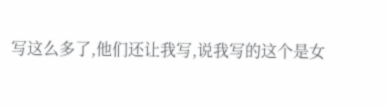写这么多了,他们还让我写,说我写的这个是女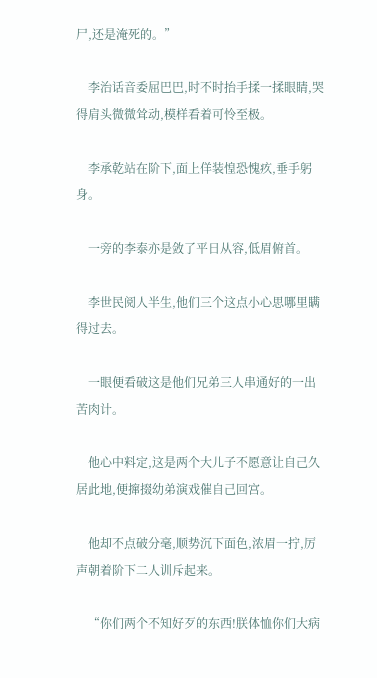尸,还是淹死的。”

    李治话音委屈巴巴,时不时抬手揉一揉眼睛,哭得肩头微微耸动,模样看着可怜至极。

    李承乾站在阶下,面上佯装惶恐愧疚,垂手躬身。

    一旁的李泰亦是敛了平日从容,低眉俯首。

    李世民阅人半生,他们三个这点小心思哪里瞒得过去。

    一眼便看破这是他们兄弟三人串通好的一出苦肉计。

    他心中料定,这是两个大儿子不愿意让自己久居此地,便撺掇幼弟演戏催自己回宫。

    他却不点破分毫,顺势沉下面色,浓眉一拧,厉声朝着阶下二人训斥起来。

    “你们两个不知好歹的东西!朕体恤你们大病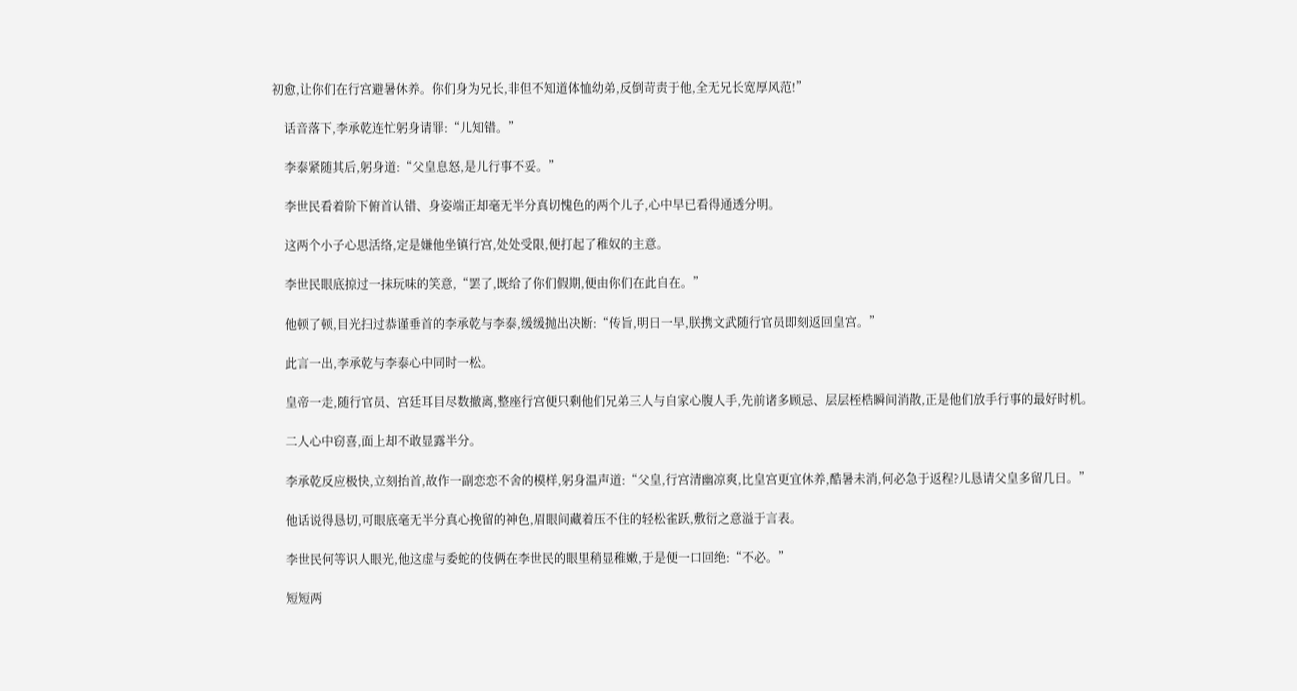初愈,让你们在行宫避暑休养。你们身为兄长,非但不知道体恤幼弟,反倒苛责于他,全无兄长宽厚风范!”

    话音落下,李承乾连忙躬身请罪:“儿知错。”

    李泰紧随其后,躬身道:“父皇息怒,是儿行事不妥。”

    李世民看着阶下俯首认错、身姿端正却毫无半分真切愧色的两个儿子,心中早已看得通透分明。

    这两个小子心思活络,定是嫌他坐镇行宫,处处受限,便打起了稚奴的主意。

    李世民眼底掠过一抹玩味的笑意,“罢了,既给了你们假期,便由你们在此自在。”

    他顿了顿,目光扫过恭谨垂首的李承乾与李泰,缓缓抛出决断:“传旨,明日一早,朕携文武随行官员即刻返回皇宫。”

    此言一出,李承乾与李泰心中同时一松。

    皇帝一走,随行官员、宫廷耳目尽数撤离,整座行宫便只剩他们兄弟三人与自家心腹人手,先前诸多顾忌、层层桎梏瞬间消散,正是他们放手行事的最好时机。

    二人心中窃喜,面上却不敢显露半分。

    李承乾反应极快,立刻抬首,故作一副恋恋不舍的模样,躬身温声道:“父皇,行宫清幽凉爽,比皇宫更宜休养,酷暑未消,何必急于返程?儿恳请父皇多留几日。”

    他话说得恳切,可眼底毫无半分真心挽留的神色,眉眼间藏着压不住的轻松雀跃,敷衍之意溢于言表。

    李世民何等识人眼光,他这虚与委蛇的伎俩在李世民的眼里稍显稚嫩,于是便一口回绝:“不必。”

    短短两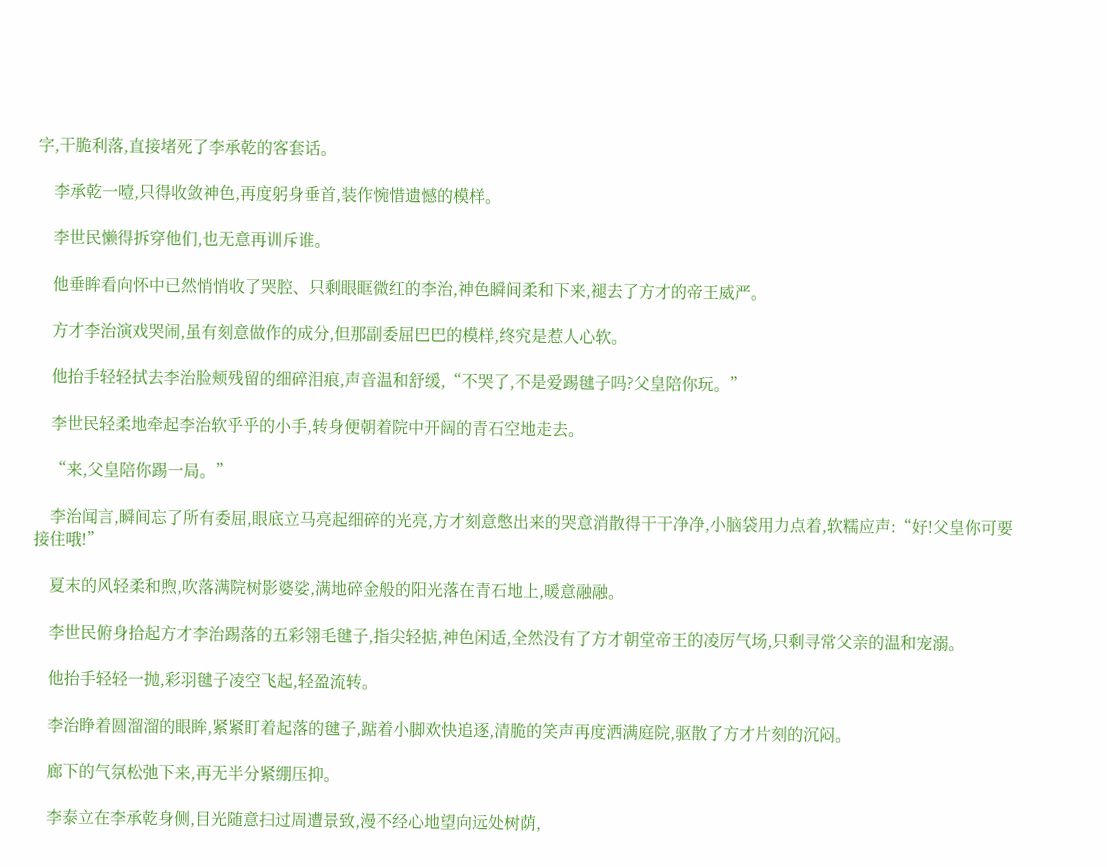字,干脆利落,直接堵死了李承乾的客套话。

    李承乾一噎,只得收敛神色,再度躬身垂首,装作惋惜遗憾的模样。

    李世民懒得拆穿他们,也无意再训斥谁。

    他垂眸看向怀中已然悄悄收了哭腔、只剩眼眶微红的李治,神色瞬间柔和下来,褪去了方才的帝王威严。

    方才李治演戏哭闹,虽有刻意做作的成分,但那副委屈巴巴的模样,终究是惹人心软。

    他抬手轻轻拭去李治脸颊残留的细碎泪痕,声音温和舒缓,“不哭了,不是爱踢毽子吗?父皇陪你玩。”

    李世民轻柔地牵起李治软乎乎的小手,转身便朝着院中开阔的青石空地走去。

    “来,父皇陪你踢一局。”

    李治闻言,瞬间忘了所有委屈,眼底立马亮起细碎的光亮,方才刻意憋出来的哭意消散得干干净净,小脑袋用力点着,软糯应声:“好!父皇你可要接住哦!”

    夏末的风轻柔和煦,吹落满院树影婆娑,满地碎金般的阳光落在青石地上,暖意融融。

    李世民俯身拾起方才李治踢落的五彩翎毛毽子,指尖轻掂,神色闲适,全然没有了方才朝堂帝王的凌厉气场,只剩寻常父亲的温和宠溺。

    他抬手轻轻一抛,彩羽毽子凌空飞起,轻盈流转。

    李治睁着圆溜溜的眼眸,紧紧盯着起落的毽子,踮着小脚欢快追逐,清脆的笑声再度洒满庭院,驱散了方才片刻的沉闷。

    廊下的气氛松弛下来,再无半分紧绷压抑。

    李泰立在李承乾身侧,目光随意扫过周遭景致,漫不经心地望向远处树荫,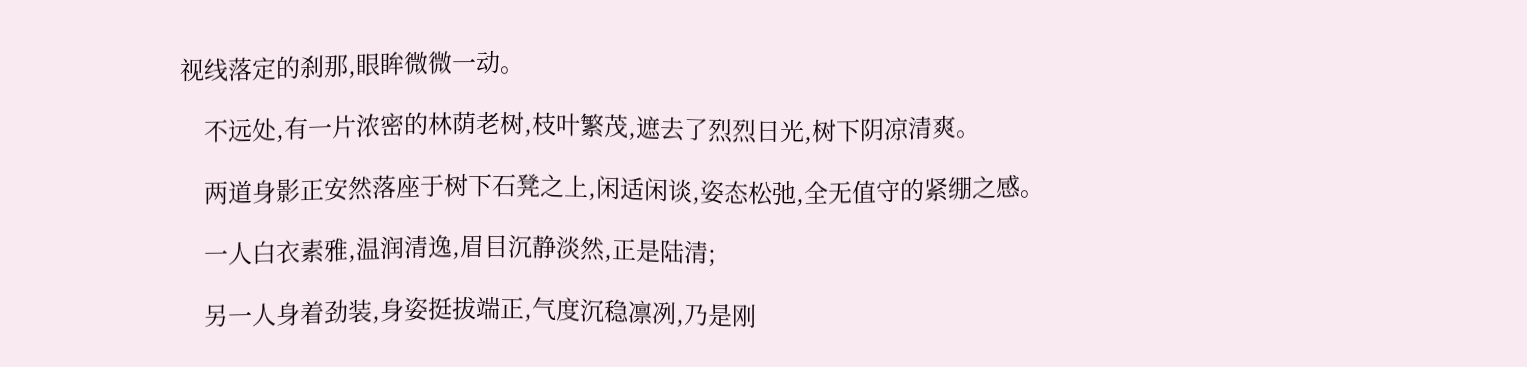视线落定的刹那,眼眸微微一动。

    不远处,有一片浓密的林荫老树,枝叶繁茂,遮去了烈烈日光,树下阴凉清爽。

    两道身影正安然落座于树下石凳之上,闲适闲谈,姿态松弛,全无值守的紧绷之感。

    一人白衣素雅,温润清逸,眉目沉静淡然,正是陆清;

    另一人身着劲装,身姿挺拔端正,气度沉稳凛冽,乃是刚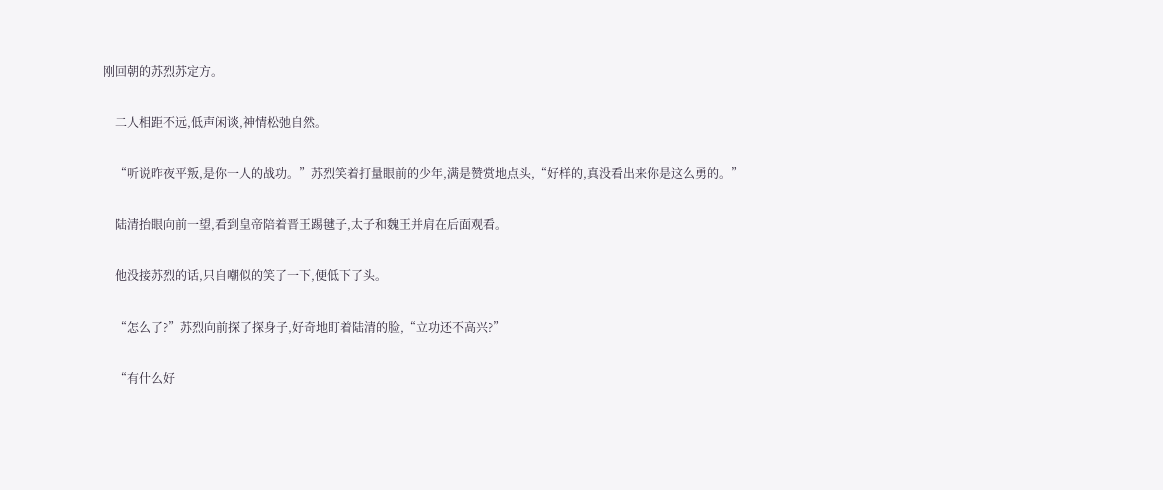刚回朝的苏烈苏定方。

    二人相距不远,低声闲谈,神情松弛自然。

    “听说昨夜平叛,是你一人的战功。”苏烈笑着打量眼前的少年,满是赞赏地点头,“好样的,真没看出来你是这么勇的。”

    陆清抬眼向前一望,看到皇帝陪着晋王踢毽子,太子和魏王并肩在后面观看。

    他没接苏烈的话,只自嘲似的笑了一下,便低下了头。

    “怎么了?”苏烈向前探了探身子,好奇地盯着陆清的脸,“立功还不高兴?”

    “有什么好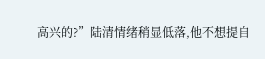高兴的?”陆清情绪稍显低落,他不想提自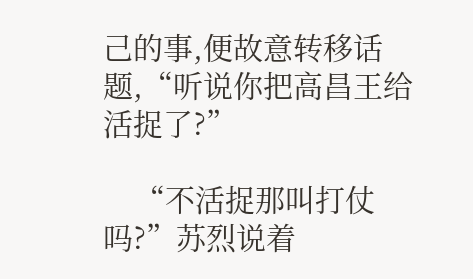己的事,便故意转移话题,“听说你把高昌王给活捉了?”

    “不活捉那叫打仗吗?”苏烈说着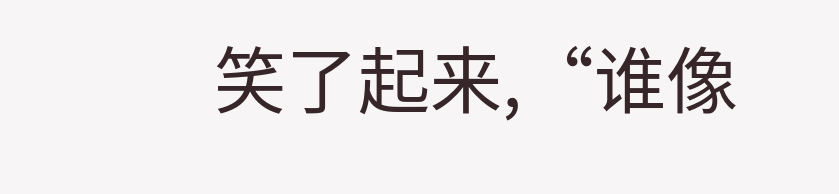笑了起来,“谁像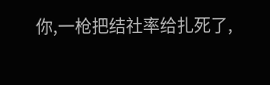你,一枪把结社率给扎死了,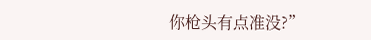你枪头有点准没?”